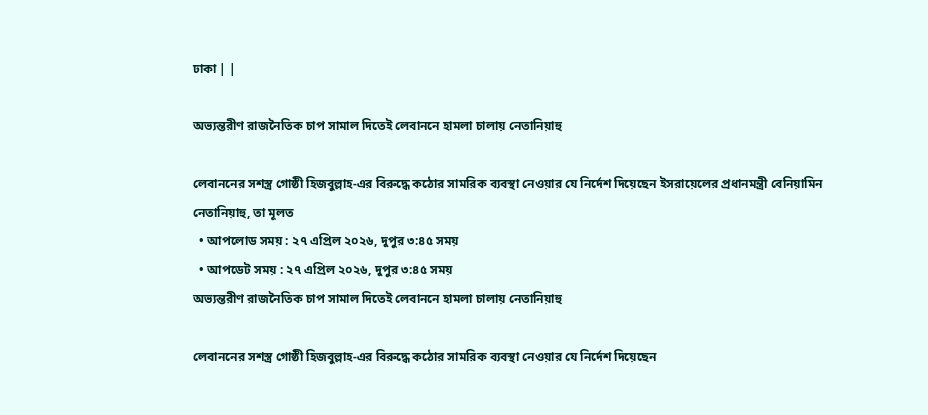ঢাকা | |

অভ্যন্তরীণ রাজনৈতিক চাপ সামাল দিতেই লেবাননে হামলা চালায় নেতানিয়াহু

লেবাননের সশস্ত্র গোষ্ঠী হিজবুল্লাহ-এর বিরুদ্ধে কঠোর সামরিক ব্যবস্থা নেওয়ার যে নির্দেশ দিয়েছেন ইসরায়েলের প্রধানমন্ত্রী বেনিয়ামিন নেতানিয়াহু, তা মূলত
  • আপলোড সময় : ২৭ এপ্রিল ২০২৬, দুপুর ৩:৪৫ সময়
  • আপডেট সময় : ২৭ এপ্রিল ২০২৬, দুপুর ৩:৪৫ সময়
অভ্যন্তরীণ রাজনৈতিক চাপ সামাল দিতেই লেবাননে হামলা চালায় নেতানিয়াহু

লেবাননের সশস্ত্র গোষ্ঠী হিজবুল্লাহ-এর বিরুদ্ধে কঠোর সামরিক ব্যবস্থা নেওয়ার যে নির্দেশ দিয়েছেন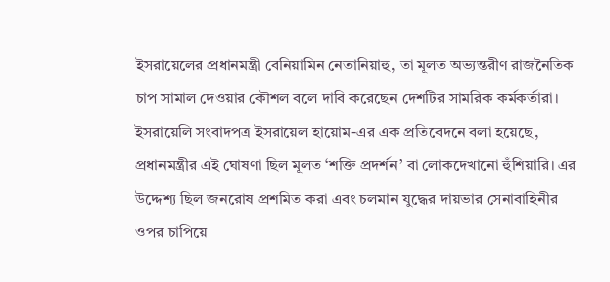ইসরায়েলের প্রধানমন্ত্রী বেনিয়ামিন নেতানিয়াহু, তা মূলত অভ্যন্তরীণ রাজনৈতিক চাপ সামাল দেওয়ার কৌশল বলে দাবি করেছেন দেশটির সামরিক কর্মকর্তারা। ইসরায়েলি সংবাদপত্র ইসরায়েল হায়োম-এর এক প্রতিবেদনে বলা হয়েছে, প্রধানমন্ত্রীর এই ঘোষণা ছিল মূলত ‘শক্তি প্রদর্শন’ বা লোকদেখানো হুঁশিয়ারি। এর উদ্দেশ্য ছিল জনরোষ প্রশমিত করা এবং চলমান যুদ্ধের দায়ভার সেনাবাহিনীর ওপর চাপিয়ে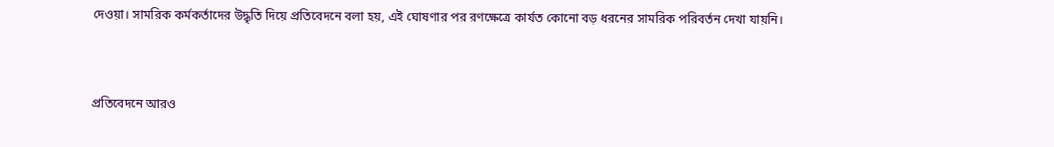দেওয়া। সামরিক কর্মকর্তাদের উদ্ধৃতি দিয়ে প্রতিবেদনে বলা হয়, এই ঘোষণার পর রণক্ষেত্রে কার্যত কোনো বড় ধরনের সামরিক পরিবর্তন দেখা যায়নি।


প্রতিবেদনে আরও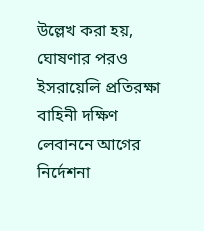উল্লেখ করা হয়, ঘোষণার পরও ইসরায়েলি প্রতিরক্ষা বাহিনী দক্ষিণ লেবাননে আগের নির্দেশনা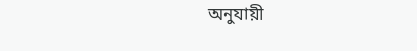অনুযায়ী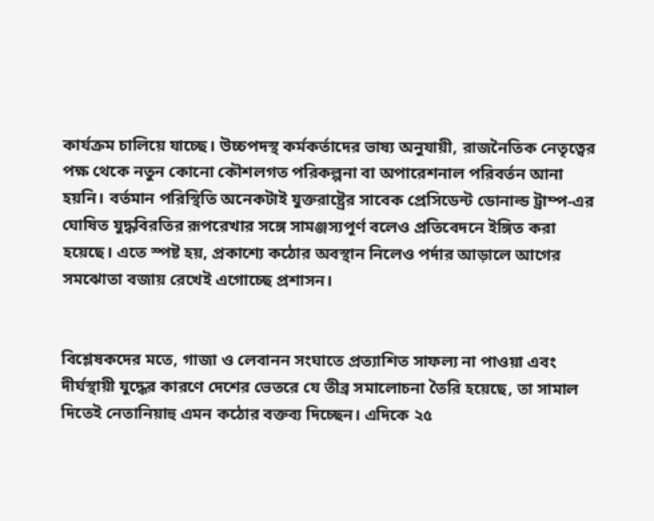কার্যক্রম চালিয়ে যাচ্ছে। উচ্চপদস্থ কর্মকর্তাদের ভাষ্য অনুযায়ী, রাজনৈতিক নেতৃত্বের পক্ষ থেকে নতুন কোনো কৌশলগত পরিকল্পনা বা অপারেশনাল পরিবর্তন আনা হয়নি। বর্তমান পরিস্থিতি অনেকটাই যুক্তরাষ্ট্রের সাবেক প্রেসিডেন্ট ডোনাল্ড ট্রাম্প-এর ঘোষিত যুদ্ধবিরতির রূপরেখার সঙ্গে সামঞ্জস্যপূর্ণ বলেও প্রতিবেদনে ইঙ্গিত করা হয়েছে। এতে স্পষ্ট হয়, প্রকাশ্যে কঠোর অবস্থান নিলেও পর্দার আড়ালে আগের সমঝোতা বজায় রেখেই এগোচ্ছে প্রশাসন।


বিশ্লেষকদের মতে, গাজা ও লেবানন সংঘাতে প্রত্যাশিত সাফল্য না পাওয়া এবং দীর্ঘস্থায়ী যুদ্ধের কারণে দেশের ভেতরে যে তীব্র সমালোচনা তৈরি হয়েছে, তা সামাল দিতেই নেতানিয়াহু এমন কঠোর বক্তব্য দিচ্ছেন। এদিকে ২৫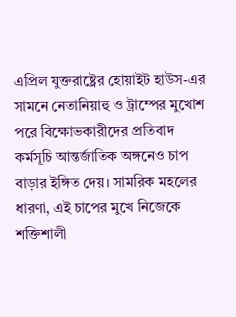এপ্রিল যুক্তরাষ্ট্রের হোয়াইট হাউস-এর সামনে নেতানিয়াহু ও ট্রাম্পের মুখোশ পরে বিক্ষোভকারীদের প্রতিবাদ কর্মসূচি আন্তর্জাতিক অঙ্গনেও চাপ বাড়ার ইঙ্গিত দেয়। সামরিক মহলের ধারণা, এই চাপের মুখে নিজেকে শক্তিশালী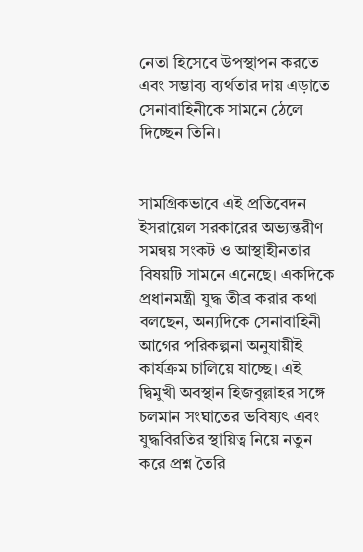নেতা হিসেবে উপস্থাপন করতে এবং সম্ভাব্য ব্যর্থতার দায় এড়াতে সেনাবাহিনীকে সামনে ঠেলে দিচ্ছেন তিনি।


সামগ্রিকভাবে এই প্রতিবেদন ইসরায়েল সরকারের অভ্যন্তরীণ সমন্বয় সংকট ও আস্থাহীনতার বিষয়টি সামনে এনেছে। একদিকে প্রধানমন্ত্রী যুদ্ধ তীব্র করার কথা বলছেন, অন্যদিকে সেনাবাহিনী আগের পরিকল্পনা অনুযায়ীই কার্যক্রম চালিয়ে যাচ্ছে। এই দ্বিমুখী অবস্থান হিজবুল্লাহর সঙ্গে চলমান সংঘাতের ভবিষ্যৎ এবং যুদ্ধবিরতির স্থায়িত্ব নিয়ে নতুন করে প্রশ্ন তৈরি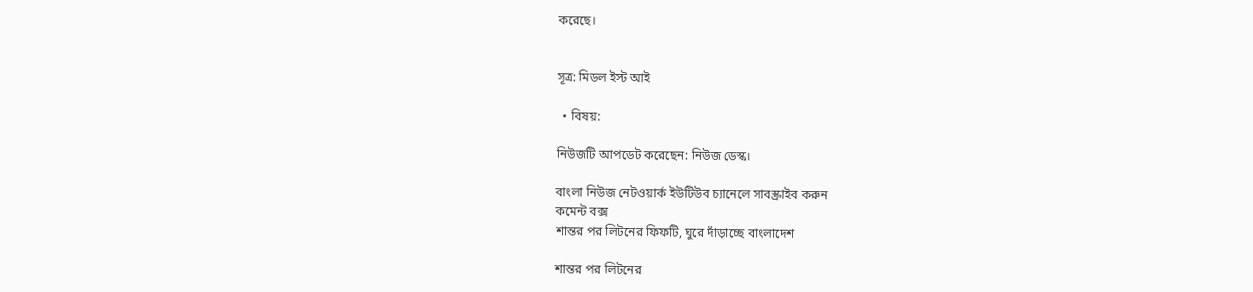করেছে।


সূত্র: মিডল ইস্ট আই

  • বিষয়:

নিউজটি আপডেট করেছেন: নিউজ ডেস্ক।

বাংলা নিউজ নেটওয়ার্ক ইউটিউব চ্যানেলে সাবস্ক্রাইব করুন
কমেন্ট বক্স
শান্তর পর লিটনের ফিফটি, ঘুরে দাঁড়াচ্ছে বাংলাদেশ

শান্তর পর লিটনের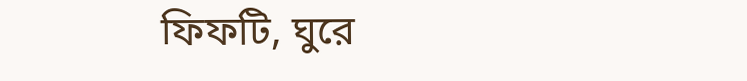ফিফটি, ঘুরে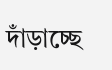দাঁড়াচ্ছে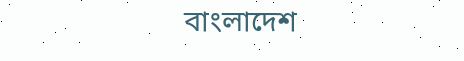বাংলাদেশ